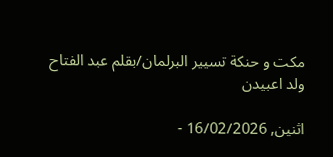مكت و حنكة تسيير البرلمان/بقلم عبد الفتاح ولد اعبيدن

اثنين, 16/02/2026 -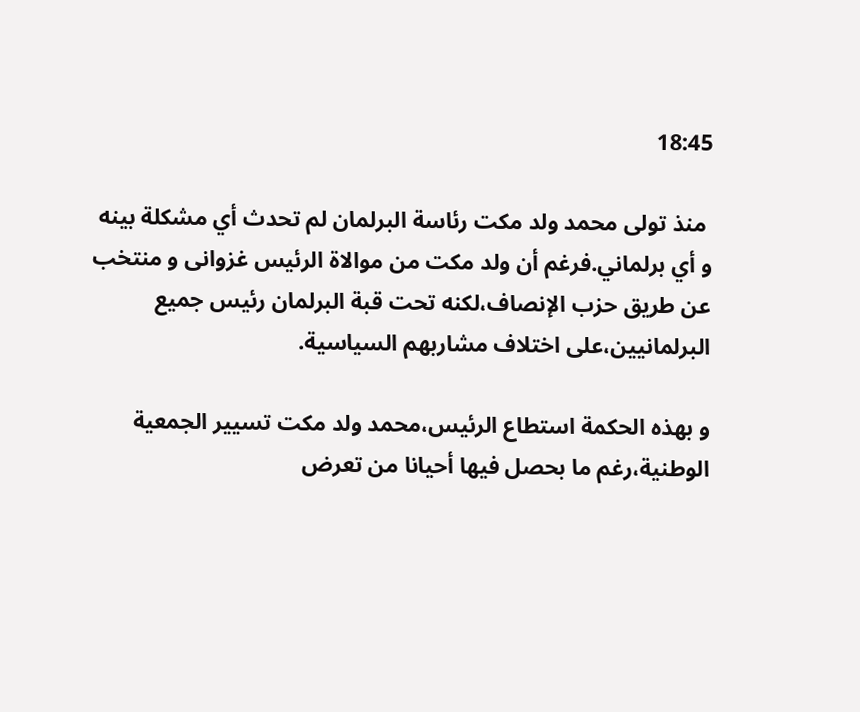18:45

 منذ تولى محمد ولد مكت رئاسة البرلمان لم تحدث أي مشكلة بينه و أي برلماني.فرغم أن ولد مكت من موالاة الرئيس غزوانى و منتخب عن طريق حزب الإنصاف،لكنه تحت قبة البرلمان رئيس جميع البرلمانيين،على اختلاف مشاربهم السياسية.

و بهذه الحكمة استطاع الرئيس،محمد ولد مكت تسيير الجمعية الوطنية،رغم ما بحصل فيها أحيانا من تعرض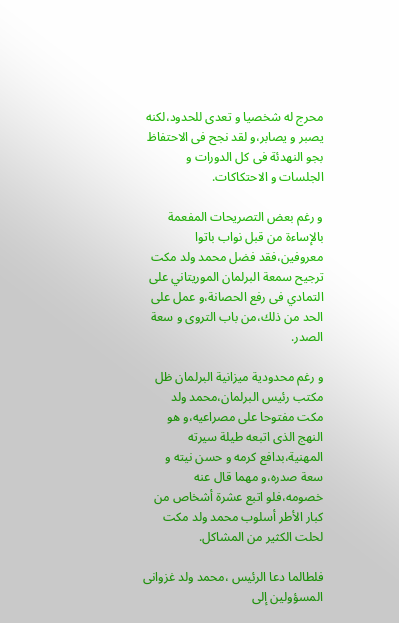محرج له شخصيا و تعدى للحدود،لكنه يصبر و يصابر،و لقد نجح فى الاحتفاظ بجو النهدئة فى كل الدورات و الجلسات و الاحتكاكات.

و رغم بعض التصريحات المفعمة بالإساءة من قبل نواب باتوا معروفين،فقد فضل محمد ولد مكت ترجيح سمعة البرلمان الموريتاني على التمادي فى رفع الحصانة،و عمل على الحد من ذلك،من باب التروى و سعة الصدر.

و رغم محدودية ميزانية البرلمان ظل مكتب رئيس البرلمان،محمد ولد مكت مفتوحا على مصراعيه،و هو النهج الذى اتبعه طيلة سيرته المهنية،بدافع كرمه و حسن نيته و سعة صدره،و مهما قال عنه خصومه،فلو اتبع عشرة أشخاص من كبار الأطر أسلوب محمد ولد مكت لحلت الكثير من المشاكل.

فلطالما دعا الرئيس ،محمد ولد غزوانى المسؤولين إلى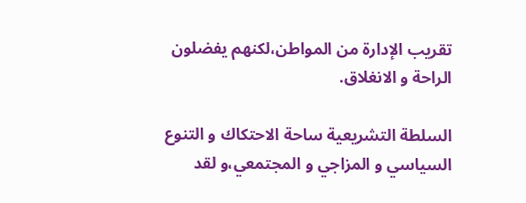تقريب الإدارة من المواطن،لكنهم يفضلون الراحة و الانغلاق.

السلطة التشريعية ساحة الاحتكاك و التنوع السياسي و المزاجي و المجتمعي،و لقد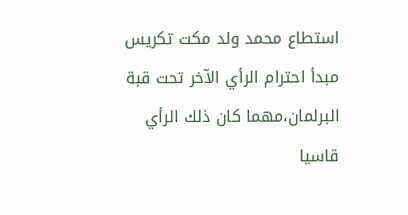استطاع محمد ولد مكت تكريس مبدأ احترام الرأي الآخر تحت قبة البرلمان،مهما كان ذلك الرأي قاسيا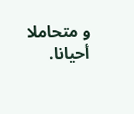و متحاملا أحيانا.